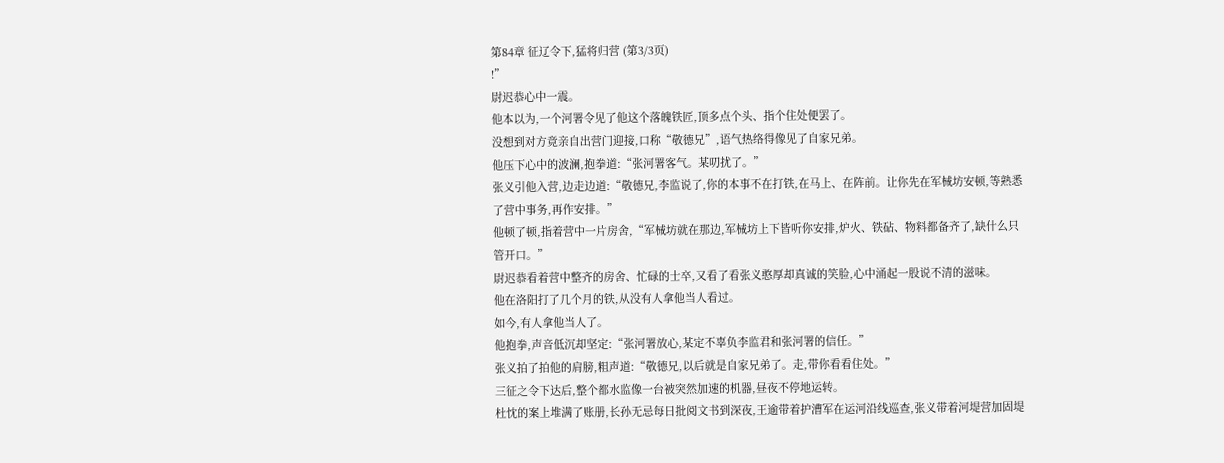第84章 征辽令下,猛将归营 (第3/3页)
!”
尉迟恭心中一震。
他本以为,一个河署令见了他这个落魄铁匠,顶多点个头、指个住处便罢了。
没想到对方竟亲自出营门迎接,口称“敬德兄”,语气热络得像见了自家兄弟。
他压下心中的波澜,抱拳道:“张河署客气。某叨扰了。”
张义引他入营,边走边道:“敬德兄,李监说了,你的本事不在打铁,在马上、在阵前。让你先在军械坊安顿,等熟悉了营中事务,再作安排。”
他顿了顿,指着营中一片房舍,“军械坊就在那边,军械坊上下皆听你安排,炉火、铁砧、物料都备齐了,缺什么只管开口。”
尉迟恭看着营中整齐的房舍、忙碌的士卒,又看了看张义憨厚却真诚的笑脸,心中涌起一股说不清的滋味。
他在洛阳打了几个月的铁,从没有人拿他当人看过。
如今,有人拿他当人了。
他抱拳,声音低沉却坚定:“张河署放心,某定不辜负李监君和张河署的信任。”
张义拍了拍他的肩膀,粗声道:“敬德兄,以后就是自家兄弟了。走,带你看看住处。”
三征之令下达后,整个都水监像一台被突然加速的机器,昼夜不停地运转。
杜忱的案上堆满了账册,长孙无忌每日批阅文书到深夜,王逾带着护漕军在运河沿线巡查,张义带着河堤营加固堤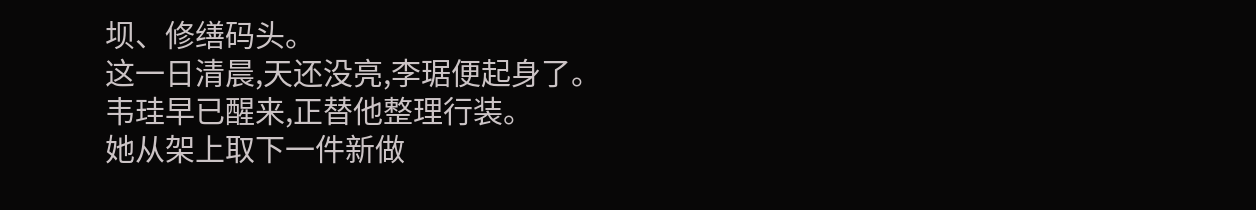坝、修缮码头。
这一日清晨,天还没亮,李琚便起身了。
韦珪早已醒来,正替他整理行装。
她从架上取下一件新做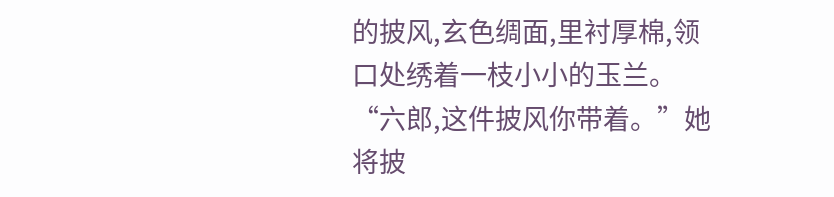的披风,玄色绸面,里衬厚棉,领口处绣着一枝小小的玉兰。
“六郎,这件披风你带着。”她将披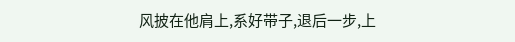风披在他肩上,系好带子,退后一步,上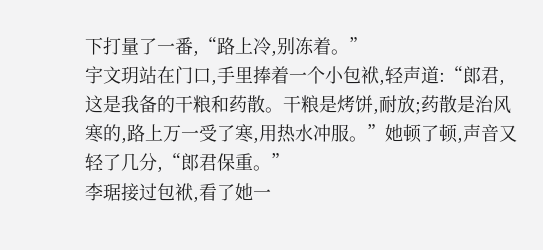下打量了一番,“路上冷,别冻着。”
宇文玥站在门口,手里捧着一个小包袱,轻声道:“郎君,这是我备的干粮和药散。干粮是烤饼,耐放;药散是治风寒的,路上万一受了寒,用热水冲服。”她顿了顿,声音又轻了几分,“郎君保重。”
李琚接过包袱,看了她一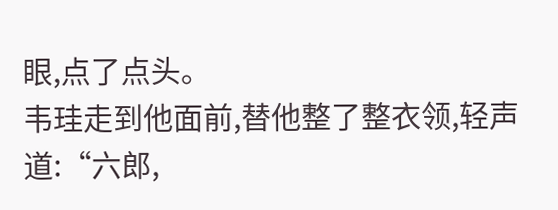眼,点了点头。
韦珪走到他面前,替他整了整衣领,轻声道:“六郎,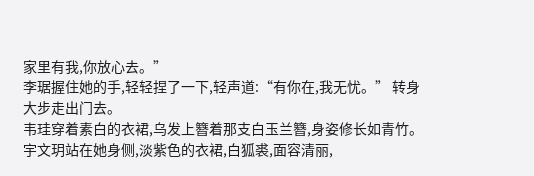家里有我,你放心去。”
李琚握住她的手,轻轻捏了一下,轻声道:“有你在,我无忧。” 转身大步走出门去。
韦珪穿着素白的衣裙,乌发上簪着那支白玉兰簪,身姿修长如青竹。
宇文玥站在她身侧,淡紫色的衣裙,白狐裘,面容清丽,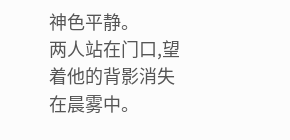神色平静。
两人站在门口,望着他的背影消失在晨雾中。